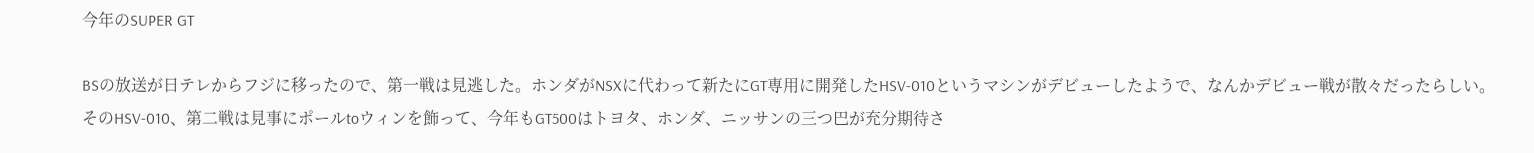今年のSUPER GT

BSの放送が日テレからフジに移ったので、第一戦は見逃した。ホンダがNSXに代わって新たにGT専用に開発したHSV-010というマシンがデビューしたようで、なんかデビュー戦が散々だったらしい。
そのHSV-010、第二戦は見事にポールtoウィンを飾って、今年もGT500はトヨタ、ホンダ、ニッサンの三つ巴が充分期待さ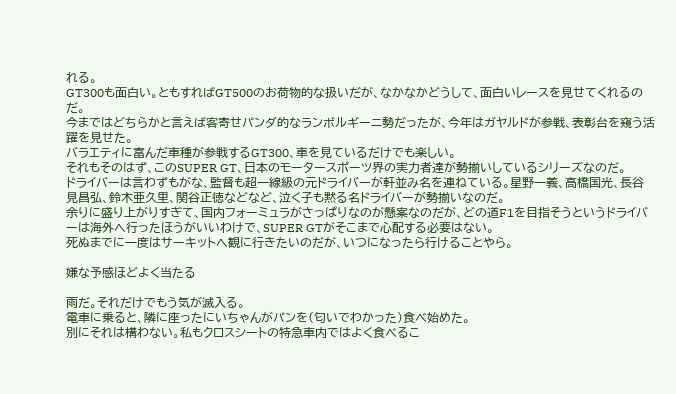れる。
GT300も面白い。ともすればGT500のお荷物的な扱いだが、なかなかどうして、面白いレースを見せてくれるのだ。
今まではどちらかと言えば客寄せパンダ的なランボルギーニ勢だったが、今年はガヤルドが参戦、表彰台を窺う活躍を見せた。
バラエティに富んだ車種が参戦するGT300、車を見ているだけでも楽しい。
それもそのはず、このSUPER GT、日本のモータースポーツ界の実力者達が勢揃いしているシリーズなのだ。
ドライバーは言わずもがな、監督も超一線級の元ドライバーが軒並み名を連ねている。星野一義、高橋国光、長谷見昌弘、鈴木亜久里、関谷正徳などなど、泣く子も黙る名ドライバーが勢揃いなのだ。
余りに盛り上がりすぎて、国内フォーミュラがさっぱりなのが懸案なのだが、どの道F1を目指そうというドライバーは海外へ行ったほうがいいわけで、SUPER GTがそこまで心配する必要はない。
死ぬまでに一度はサーキットへ観に行きたいのだが、いつになったら行けることやら。

嫌な予感ほどよく当たる

雨だ。それだけでもう気が滅入る。
電車に乗ると、隣に座ったにいちゃんがパンを(匂いでわかった)食べ始めた。
別にそれは構わない。私もクロスシートの特急車内ではよく食べるこ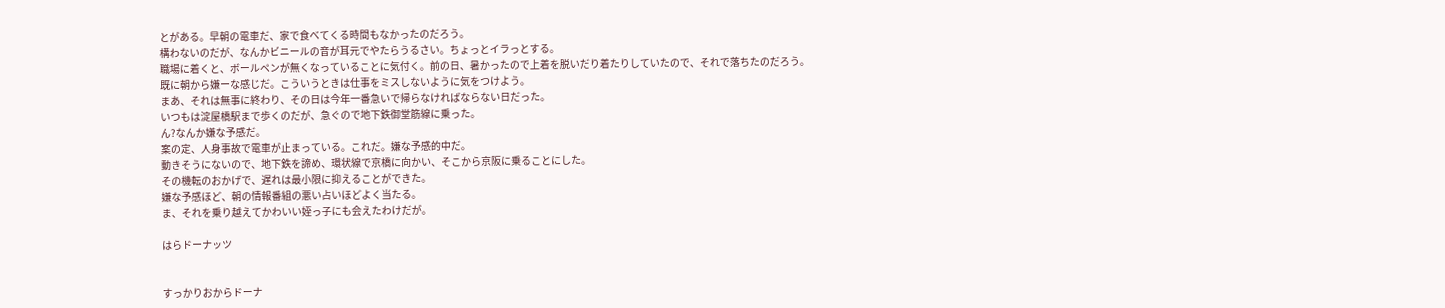とがある。早朝の電車だ、家で食べてくる時間もなかったのだろう。
構わないのだが、なんかビニールの音が耳元でやたらうるさい。ちょっとイラっとする。
職場に着くと、ボールペンが無くなっていることに気付く。前の日、暑かったので上着を脱いだり着たりしていたので、それで落ちたのだろう。
既に朝から嫌ーな感じだ。こういうときは仕事をミスしないように気をつけよう。
まあ、それは無事に終わり、その日は今年一番急いで帰らなければならない日だった。
いつもは淀屋橋駅まで歩くのだが、急ぐので地下鉄御堂筋線に乗った。
ん?なんか嫌な予感だ。
案の定、人身事故で電車が止まっている。これだ。嫌な予感的中だ。
動きそうにないので、地下鉄を諦め、環状線で京橋に向かい、そこから京阪に乗ることにした。
その機転のおかげで、遅れは最小限に抑えることができた。
嫌な予感ほど、朝の情報番組の悪い占いほどよく当たる。
ま、それを乗り越えてかわいい姪っ子にも会えたわけだが。

はらドーナッツ


すっかりおからドーナ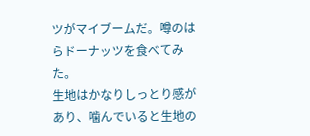ツがマイブームだ。噂のはらドーナッツを食べてみた。
生地はかなりしっとり感があり、噛んでいると生地の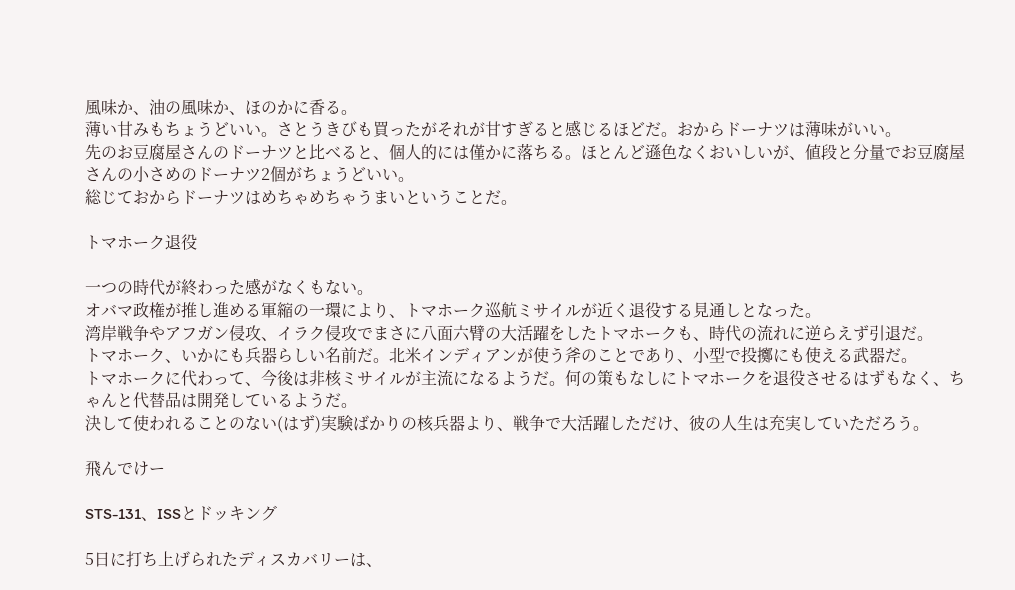風味か、油の風味か、ほのかに香る。
薄い甘みもちょうどいい。さとうきびも買ったがそれが甘すぎると感じるほどだ。おからドーナツは薄味がいい。
先のお豆腐屋さんのドーナツと比べると、個人的には僅かに落ちる。ほとんど遜色なくおいしいが、値段と分量でお豆腐屋さんの小さめのドーナツ2個がちょうどいい。
総じておからドーナツはめちゃめちゃうまいということだ。

トマホーク退役

一つの時代が終わった感がなくもない。
オバマ政権が推し進める軍縮の一環により、トマホーク巡航ミサイルが近く退役する見通しとなった。
湾岸戦争やアフガン侵攻、イラク侵攻でまさに八面六臂の大活躍をしたトマホークも、時代の流れに逆らえず引退だ。
トマホーク、いかにも兵器らしい名前だ。北米インディアンが使う斧のことであり、小型で投擲にも使える武器だ。
トマホークに代わって、今後は非核ミサイルが主流になるようだ。何の策もなしにトマホークを退役させるはずもなく、ちゃんと代替品は開発しているようだ。
決して使われることのない(はず)実験ばかりの核兵器より、戦争で大活躍しただけ、彼の人生は充実していただろう。

飛んでけー

STS-131、ISSとドッキング

5日に打ち上げられたディスカバリーは、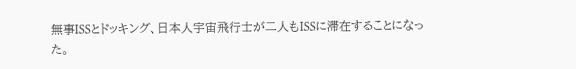無事ISSとドッキング、日本人宇宙飛行士が二人もISSに滞在することになった。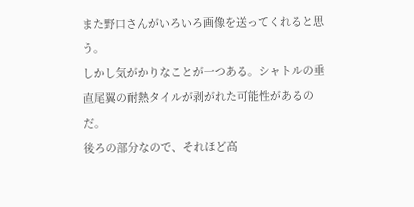また野口さんがいろいろ画像を送ってくれると思う。
しかし気がかりなことが一つある。シャトルの垂直尾翼の耐熱タイルが剥がれた可能性があるのだ。
後ろの部分なので、それほど高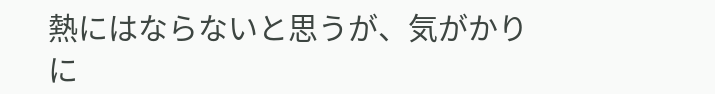熱にはならないと思うが、気がかりに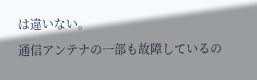は違いない。
通信アンテナの一部も故障しているの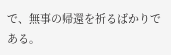で、無事の帰還を祈るばかりである。